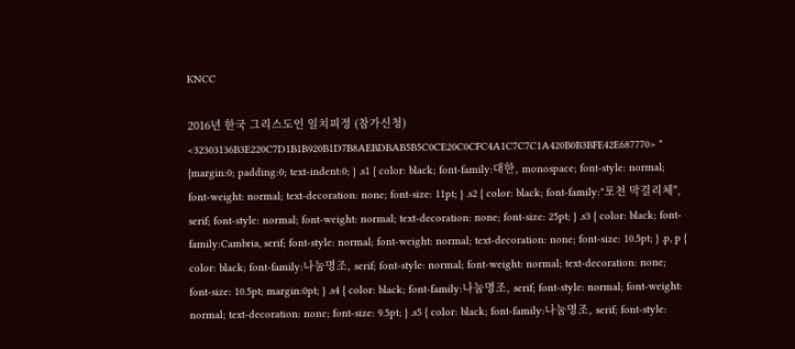KNCC

2016년 한국 그리스도인 일치피정 (참가신청)
<32303136B3E220C7D1B1B920B1D7B8AEBDBAB5B5C0CE20C0CFC4A1C7C7C1A420B0B3BFE42E687770> * {margin:0; padding:0; text-indent:0; } .s1 { color: black; font-family:대한, monospace; font-style: normal; font-weight: normal; text-decoration: none; font-size: 11pt; } .s2 { color: black; font-family:"포천 막걸리체", serif; font-style: normal; font-weight: normal; text-decoration: none; font-size: 25pt; } .s3 { color: black; font-family:Cambria, serif; font-style: normal; font-weight: normal; text-decoration: none; font-size: 10.5pt; } .p, p { color: black; font-family:나눔명조, serif; font-style: normal; font-weight: normal; text-decoration: none; font-size: 10.5pt; margin:0pt; } .s4 { color: black; font-family:나눔명조, serif; font-style: normal; font-weight: normal; text-decoration: none; font-size: 9.5pt; } .s5 { color: black; font-family:나눔명조, serif; font-style: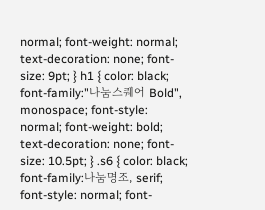normal; font-weight: normal; text-decoration: none; font-size: 9pt; } h1 { color: black; font-family:"나눔스퀘어 Bold", monospace; font-style: normal; font-weight: bold; text-decoration: none; font-size: 10.5pt; } .s6 { color: black; font-family:나눔명조, serif; font-style: normal; font-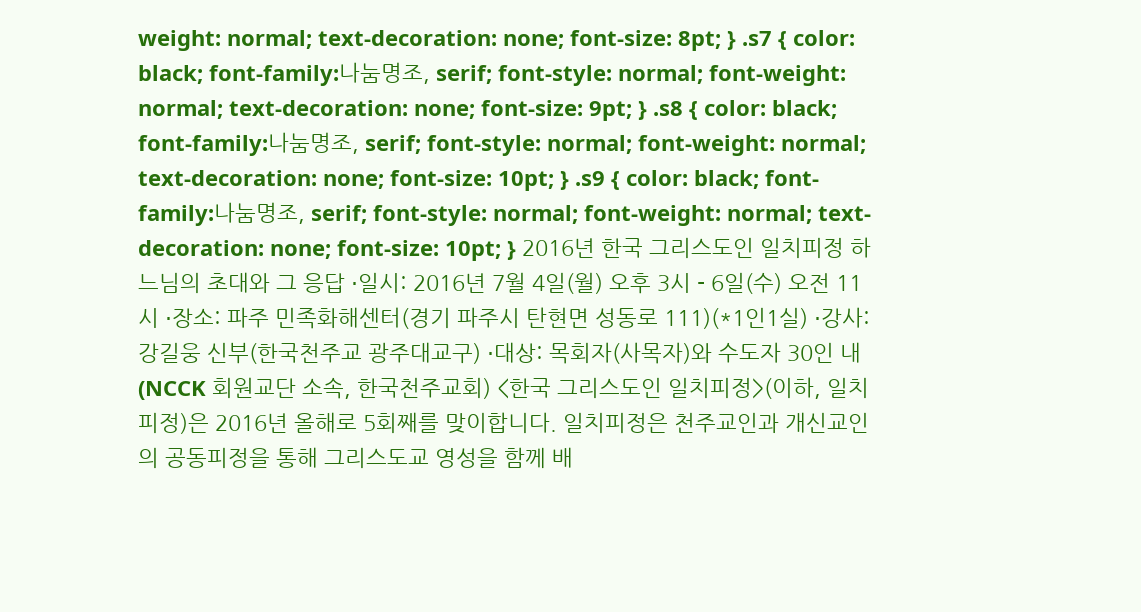weight: normal; text-decoration: none; font-size: 8pt; } .s7 { color: black; font-family:나눔명조, serif; font-style: normal; font-weight: normal; text-decoration: none; font-size: 9pt; } .s8 { color: black; font-family:나눔명조, serif; font-style: normal; font-weight: normal; text-decoration: none; font-size: 10pt; } .s9 { color: black; font-family:나눔명조, serif; font-style: normal; font-weight: normal; text-decoration: none; font-size: 10pt; } 2016년 한국 그리스도인 일치피정 하느님의 초대와 그 응답 ⋅일시: 2016년 7월 4일(월) 오후 3시 - 6일(수) 오전 11시 ⋅장소: 파주 민족화해센터(경기 파주시 탄현면 성동로 111)(*1인1실) ⋅강사: 강길웅 신부(한국천주교 광주대교구) ⋅대상: 목회자(사목자)와 수도자 30인 내 (NCCK 회원교단 소속, 한국천주교회) <한국 그리스도인 일치피정>(이하, 일치피정)은 2016년 올해로 5회째를 맞이합니다. 일치피정은 천주교인과 개신교인의 공동피정을 통해 그리스도교 영성을 함께 배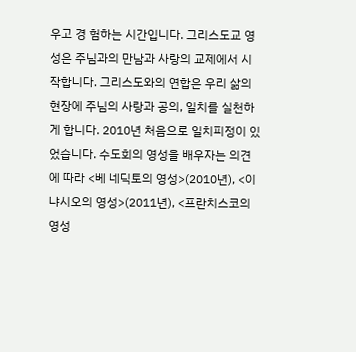우고 경 험하는 시간입니다. 그리스도교 영성은 주님과의 만남과 사랑의 교제에서 시작합니다. 그리스도와의 연합은 우리 삶의 현장에 주님의 사랑과 공의, 일치를 실천하게 합니다. 2010년 처음으로 일치피정이 있었습니다. 수도회의 영성을 배우자는 의견에 따라 <베 네딕토의 영성>(2010년), <이냐시오의 영성>(2011년), <프란치스코의 영성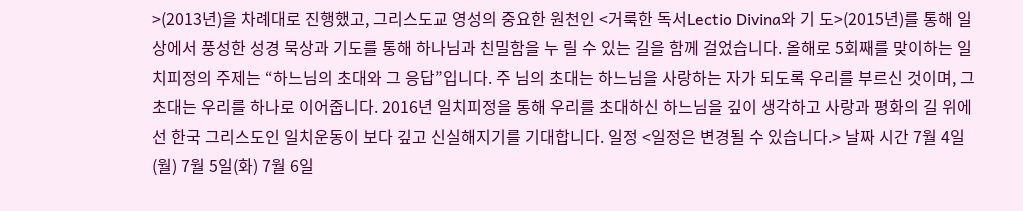>(2013년)을 차례대로 진행했고, 그리스도교 영성의 중요한 원천인 <거룩한 독서Lectio Divina와 기 도>(2015년)를 통해 일상에서 풍성한 성경 묵상과 기도를 통해 하나님과 친밀함을 누 릴 수 있는 길을 함께 걸었습니다. 올해로 5회째를 맞이하는 일치피정의 주제는 “하느님의 초대와 그 응답”입니다. 주 님의 초대는 하느님을 사랑하는 자가 되도록 우리를 부르신 것이며, 그 초대는 우리를 하나로 이어줍니다. 2016년 일치피정을 통해 우리를 초대하신 하느님을 깊이 생각하고 사랑과 평화의 길 위에 선 한국 그리스도인 일치운동이 보다 깊고 신실해지기를 기대합니다. 일정 <일정은 변경될 수 있습니다.> 날짜 시간 7월 4일(월) 7월 5일(화) 7월 6일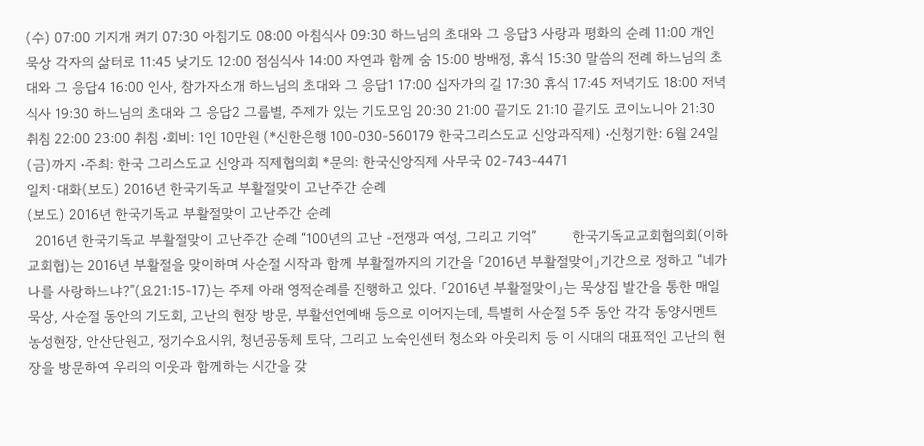(수) 07:00 기지개 켜기 07:30 아침기도 08:00 아침식사 09:30 하느님의 초대와 그 응답3 사랑과 평화의 순례 11:00 개인 묵상 각자의 삶터로 11:45 낮기도 12:00 점심식사 14:00 자연과 함께 숨 15:00 방배정, 휴식 15:30 말씀의 전례 하느님의 초대와 그 응답4 16:00 인사, 참가자소개 하느님의 초대와 그 응답1 17:00 십자가의 길 17:30 휴식 17:45 저녁기도 18:00 저녁식사 19:30 하느님의 초대와 그 응답2 그룹별, 주제가 있는 기도모임 20:30 21:00 끝기도 21:10 끝기도 코이노니아 21:30 취침 22:00 23:00 취침 ⋅회비: 1인 10만원 (*신한은행 100-030-560179 한국그리스도교 신앙과직제) ⋅신청기한: 6월 24일(금)까지 ⋅주최: 한국 그리스도교 신앙과 직제협의회 *문의: 한국신앙직제 사무국 02-743-4471
일치·대화(보도) 2016년 한국기독교 부활절맞이 고난주간 순례
(보도) 2016년 한국기독교 부활절맞이 고난주간 순례
  2016년 한국기독교 부활절맞이 고난주간 순례 “100년의 고난 -전쟁과 여성, 그리고 기억”         한국기독교교회협의회(이하 교회협)는 2016년 부활절을 맞이하며 사순절 시작과 함께 부활절까지의 기간을 「2016년 부활절맞이」기간으로 정하고 “네가 나를 사랑하느냐?”(요21:15-17)는 주제 아래 영적순례를 진행하고 있다. 「2016년 부활절맞이」는 묵상집 발간을 통한 매일 묵상, 사순절 동안의 기도회, 고난의 현장 방문, 부활선언예배 등으로 이어지는데, 특별히 사순절 5주 동안 각각 동양시멘트농성현장, 안산단원고, 정기수요시위, 청년공동체 토닥, 그리고 노숙인센터 청소와 아웃리치 등 이 시대의 대표적인 고난의 현장을 방문하여 우리의 이웃과 함께하는 시간을 갖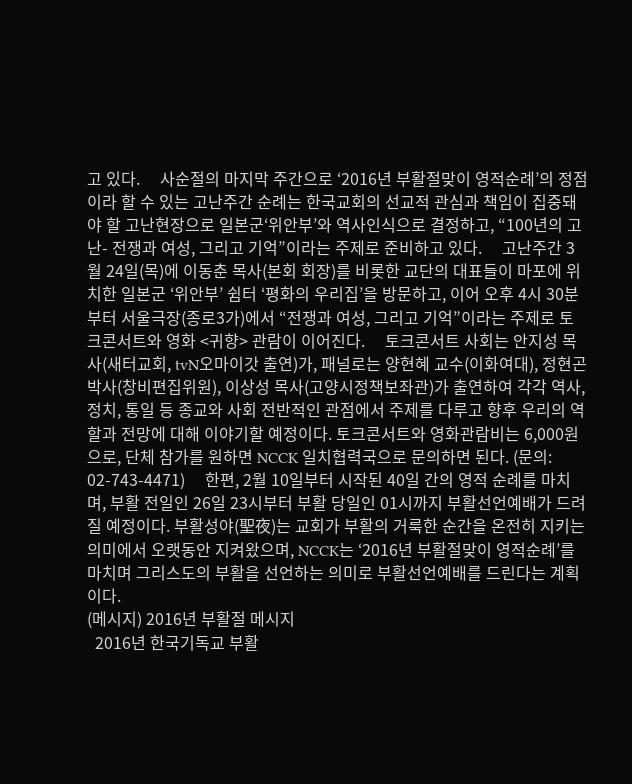고 있다.     사순절의 마지막 주간으로 ‘2016년 부활절맞이 영적순례’의 정점이라 할 수 있는 고난주간 순례는 한국교회의 선교적 관심과 책임이 집중돼야 할 고난현장으로 일본군‘위안부’와 역사인식으로 결정하고, “100년의 고난- 전쟁과 여성, 그리고 기억”이라는 주제로 준비하고 있다.     고난주간 3월 24일(목)에 이동춘 목사(본회 회장)를 비롯한 교단의 대표들이 마포에 위치한 일본군 ‘위안부’ 쉼터 ‘평화의 우리집’을 방문하고, 이어 오후 4시 30분부터 서울극장(종로3가)에서 “전쟁과 여성, 그리고 기억”이라는 주제로 토크콘서트와 영화 <귀향> 관람이 이어진다.     토크콘서트 사회는 안지성 목사(새터교회, tvN오마이갓 출연)가, 패널로는 양현혜 교수(이화여대), 정현곤 박사(창비편집위원), 이상성 목사(고양시정책보좌관)가 출연하여 각각 역사, 정치, 통일 등 종교와 사회 전반적인 관점에서 주제를 다루고 향후 우리의 역할과 전망에 대해 이야기할 예정이다. 토크콘서트와 영화관람비는 6,000원으로, 단체 참가를 원하면 NCCK 일치협력국으로 문의하면 된다. (문의: 02-743-4471)     한편, 2월 10일부터 시작된 40일 간의 영적 순례를 마치며, 부활 전일인 26일 23시부터 부활 당일인 01시까지 부활선언예배가 드려질 예정이다. 부활성야(聖夜)는 교회가 부활의 거룩한 순간을 온전히 지키는 의미에서 오랫동안 지켜왔으며, NCCK는 ‘2016년 부활절맞이 영적순례’를 마치며 그리스도의 부활을 선언하는 의미로 부활선언예배를 드린다는 계획이다.
(메시지) 2016년 부활절 메시지
  2016년 한국기독교 부활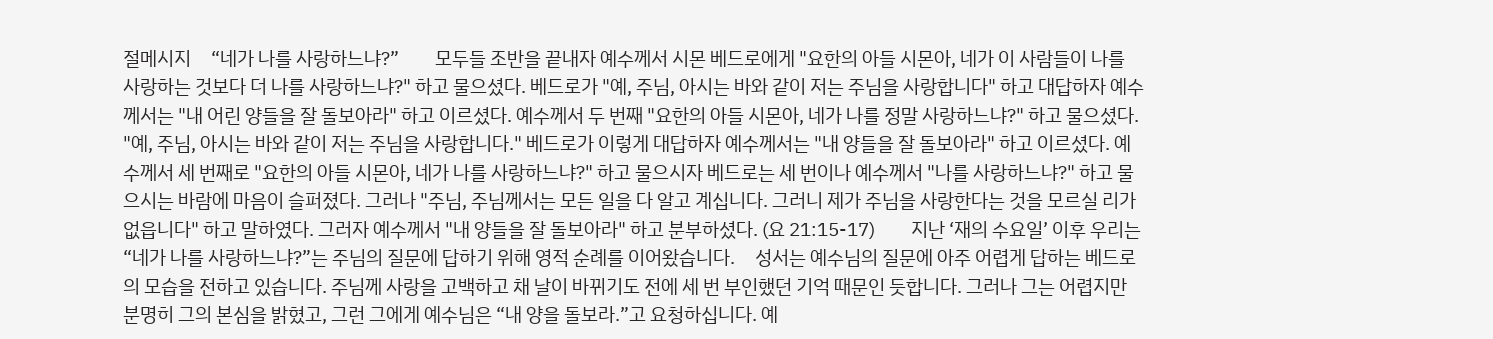절메시지     “네가 나를 사랑하느냐?”         모두들 조반을 끝내자 예수께서 시몬 베드로에게 "요한의 아들 시몬아, 네가 이 사람들이 나를 사랑하는 것보다 더 나를 사랑하느냐?" 하고 물으셨다. 베드로가 "예, 주님, 아시는 바와 같이 저는 주님을 사랑합니다" 하고 대답하자 예수께서는 "내 어린 양들을 잘 돌보아라" 하고 이르셨다. 예수께서 두 번째 "요한의 아들 시몬아, 네가 나를 정말 사랑하느냐?" 하고 물으셨다. "예, 주님, 아시는 바와 같이 저는 주님을 사랑합니다." 베드로가 이렇게 대답하자 예수께서는 "내 양들을 잘 돌보아라" 하고 이르셨다. 예수께서 세 번째로 "요한의 아들 시몬아, 네가 나를 사랑하느냐?" 하고 물으시자 베드로는 세 번이나 예수께서 "나를 사랑하느냐?" 하고 물으시는 바람에 마음이 슬퍼졌다. 그러나 "주님, 주님께서는 모든 일을 다 알고 계십니다. 그러니 제가 주님을 사랑한다는 것을 모르실 리가 없읍니다" 하고 말하였다. 그러자 예수께서 "내 양들을 잘 돌보아라" 하고 분부하셨다. (요 21:15-17)         지난 ‘재의 수요일’ 이후 우리는 “네가 나를 사랑하느냐?”는 주님의 질문에 답하기 위해 영적 순례를 이어왔습니다.     성서는 예수님의 질문에 아주 어렵게 답하는 베드로의 모습을 전하고 있습니다. 주님께 사랑을 고백하고 채 날이 바뀌기도 전에 세 번 부인했던 기억 때문인 듯합니다. 그러나 그는 어렵지만 분명히 그의 본심을 밝혔고, 그런 그에게 예수님은 “내 양을 돌보라.”고 요청하십니다. 예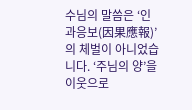수님의 말씀은 ‘인과응보(因果應報)’의 체벌이 아니었습니다. ‘주님의 양’을 이웃으로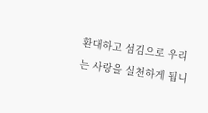환대하고 섬김으로 우리는 사랑을 실천하게 됩니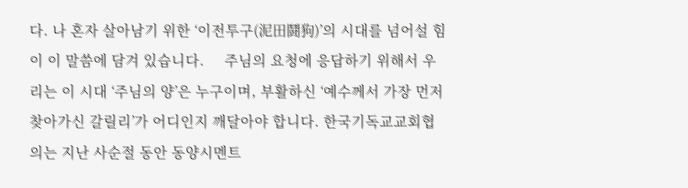다. 나 혼자 살아남기 위한 ‘이전투구(泥田鬪狗)’의 시대를 넘어설 힘이 이 말씀에 담겨 있습니다.     주님의 요청에 응답하기 위해서 우리는 이 시대 ‘주님의 양’은 누구이며, 부활하신 ‘예수께서 가장 먼저 찾아가신 갈릴리’가 어디인지 깨달아야 합니다. 한국기독교교회협의는 지난 사순절 동안 동양시멘트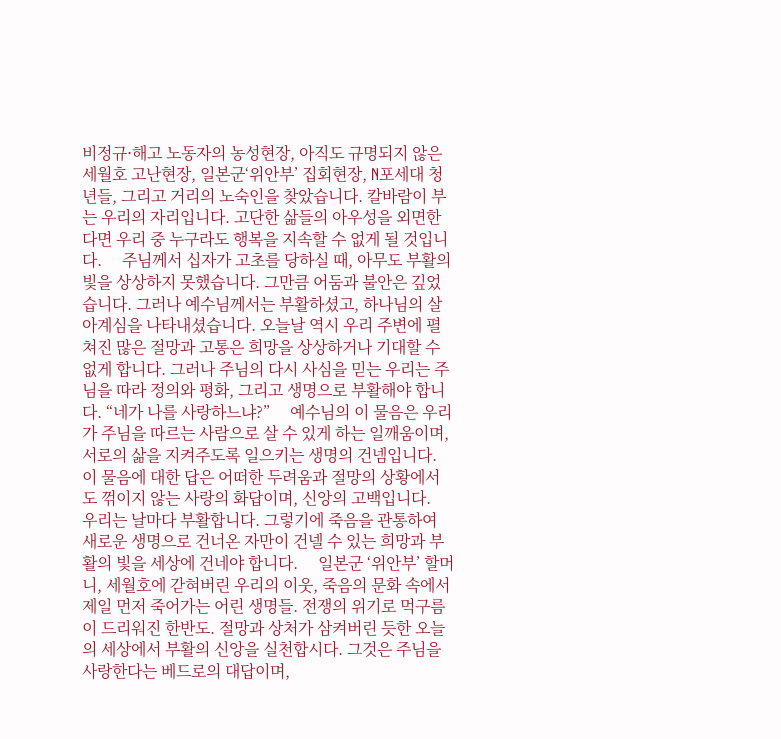비정규⋅해고 노동자의 농성현장, 아직도 규명되지 않은 세월호 고난현장, 일본군‘위안부’ 집회현장, N포세대 청년들, 그리고 거리의 노숙인을 찾았습니다. 칼바람이 부는 우리의 자리입니다. 고단한 삶들의 아우성을 외면한다면 우리 중 누구라도 행복을 지속할 수 없게 될 것입니다.     주님께서 십자가 고초를 당하실 때, 아무도 부활의 빛을 상상하지 못했습니다. 그만큼 어둠과 불안은 깊었습니다. 그러나 예수님께서는 부활하셨고, 하나님의 살아계심을 나타내셨습니다. 오늘날 역시 우리 주변에 펼쳐진 많은 절망과 고통은 희망을 상상하거나 기대할 수 없게 합니다. 그러나 주님의 다시 사심을 믿는 우리는 주님을 따라 정의와 평화, 그리고 생명으로 부활해야 합니다. “네가 나를 사랑하느냐?”     예수님의 이 물음은 우리가 주님을 따르는 사람으로 살 수 있게 하는 일깨움이며, 서로의 삶을 지켜주도록 일으키는 생명의 건넴입니다. 이 물음에 대한 답은 어떠한 두려움과 절망의 상황에서도 꺾이지 않는 사랑의 화답이며, 신앙의 고백입니다.     우리는 날마다 부활합니다. 그렇기에 죽음을 관통하여 새로운 생명으로 건너온 자만이 건넬 수 있는 희망과 부활의 빛을 세상에 건네야 합니다.     일본군 ‘위안부’ 할머니, 세월호에 갇혀버린 우리의 이웃, 죽음의 문화 속에서 제일 먼저 죽어가는 어린 생명들. 전쟁의 위기로 먹구름이 드리워진 한반도. 절망과 상처가 삼켜버린 듯한 오늘의 세상에서 부활의 신앙을 실천합시다. 그것은 주님을 사랑한다는 베드로의 대답이며,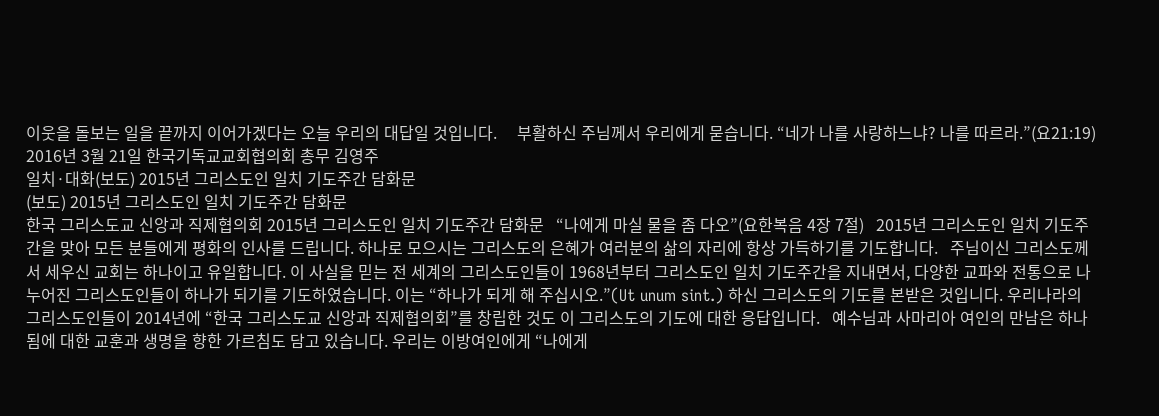이웃을 돌보는 일을 끝까지 이어가겠다는 오늘 우리의 대답일 것입니다.     부활하신 주님께서 우리에게 묻습니다. “네가 나를 사랑하느냐? 나를 따르라.”(요21:19)       2016년 3월 21일 한국기독교교회협의회 총무 김영주
일치·대화(보도) 2015년 그리스도인 일치 기도주간 담화문
(보도) 2015년 그리스도인 일치 기도주간 담화문
한국 그리스도교 신앙과 직제협의회 2015년 그리스도인 일치 기도주간 담화문   “나에게 마실 물을 좀 다오”(요한복음 4장 7절)   2015년 그리스도인 일치 기도주간을 맞아 모든 분들에게 평화의 인사를 드립니다. 하나로 모으시는 그리스도의 은혜가 여러분의 삶의 자리에 항상 가득하기를 기도합니다.   주님이신 그리스도께서 세우신 교회는 하나이고 유일합니다. 이 사실을 믿는 전 세계의 그리스도인들이 1968년부터 그리스도인 일치 기도주간을 지내면서, 다양한 교파와 전통으로 나누어진 그리스도인들이 하나가 되기를 기도하였습니다. 이는 “하나가 되게 해 주십시오.”(Ut unum sint.) 하신 그리스도의 기도를 본받은 것입니다. 우리나라의 그리스도인들이 2014년에 “한국 그리스도교 신앙과 직제협의회”를 창립한 것도 이 그리스도의 기도에 대한 응답입니다.   예수님과 사마리아 여인의 만남은 하나됨에 대한 교훈과 생명을 향한 가르침도 담고 있습니다. 우리는 이방여인에게 “나에게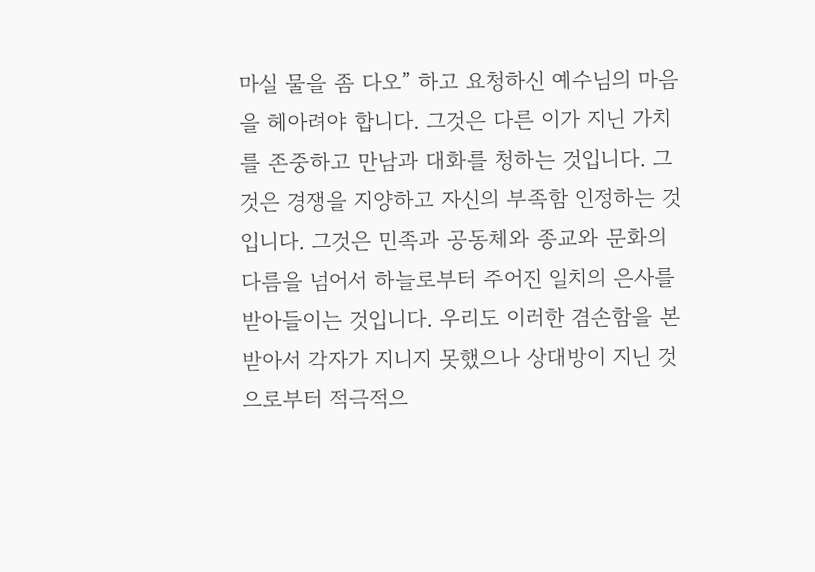마실 물을 좀 다오” 하고 요청하신 예수님의 마음을 헤아려야 합니다. 그것은 다른 이가 지닌 가치를 존중하고 만남과 대화를 청하는 것입니다. 그것은 경쟁을 지양하고 자신의 부족함 인정하는 것입니다. 그것은 민족과 공동체와 종교와 문화의 다름을 넘어서 하늘로부터 주어진 일치의 은사를 받아들이는 것입니다. 우리도 이러한 겸손함을 본받아서 각자가 지니지 못했으나 상대방이 지닌 것으로부터 적극적으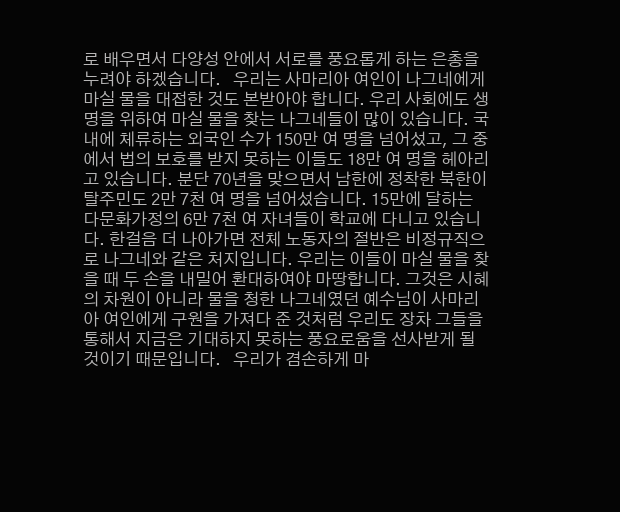로 배우면서 다양성 안에서 서로를 풍요롭게 하는 은총을 누려야 하겠습니다.   우리는 사마리아 여인이 나그네에게 마실 물을 대접한 것도 본받아야 합니다. 우리 사회에도 생명을 위하여 마실 물을 찾는 나그네들이 많이 있습니다. 국내에 체류하는 외국인 수가 150만 여 명을 넘어섰고, 그 중에서 법의 보호를 받지 못하는 이들도 18만 여 명을 헤아리고 있습니다. 분단 70년을 맞으면서 남한에 정착한 북한이탈주민도 2만 7천 여 명을 넘어섰습니다. 15만에 달하는 다문화가정의 6만 7천 여 자녀들이 학교에 다니고 있습니다. 한걸음 더 나아가면 전체 노동자의 절반은 비정규직으로 나그네와 같은 처지입니다. 우리는 이들이 마실 물을 찾을 때 두 손을 내밀어 환대하여야 마땅합니다. 그것은 시혜의 차원이 아니라 물을 청한 나그네였던 예수님이 사마리아 여인에게 구원을 가져다 준 것처럼 우리도 장차 그들을 통해서 지금은 기대하지 못하는 풍요로움을 선사받게 될 것이기 때문입니다.   우리가 겸손하게 마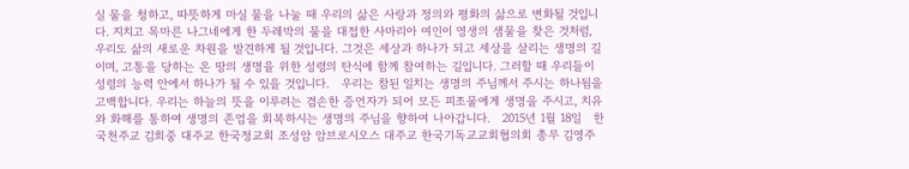실 물을 청하고, 따뜻하게 마실 물을 나눌 때 우리의 삶은 사랑과 정의와 평화의 삶으로 변화될 것입니다. 지치고 목마른 나그네에게 한 두레박의 물을 대접한 사마리아 여인이 영생의 샘물을 찾은 것처럼, 우리도 삶의 새로운 차원을 발견하게 될 것입니다. 그것은 세상과 하나가 되고 세상을 살리는 생명의 길이며, 고통을 당하는 온 땅의 생명을 위한 성령의 탄식에 함께 참여하는 길입니다. 그러할 때 우리들이 성령의 능력 안에서 하나가 될 수 있을 것입니다.   우리는 참된 일치는 생명의 주님께서 주시는 하나됨을 고백합니다. 우리는 하늘의 뜻을 이루려는 겸손한 증언자가 되어 모든 피조물에게 생명을 주시고, 치유와 화해를 통하여 생명의 존엄을 회복하시는 생명의 주님을 향하여 나아갑니다.   2015년 1월 18일   한국천주교 김희중 대주교 한국정교회 조성암 암브로시오스 대주교 한국기독교교회협의회 총무 김영주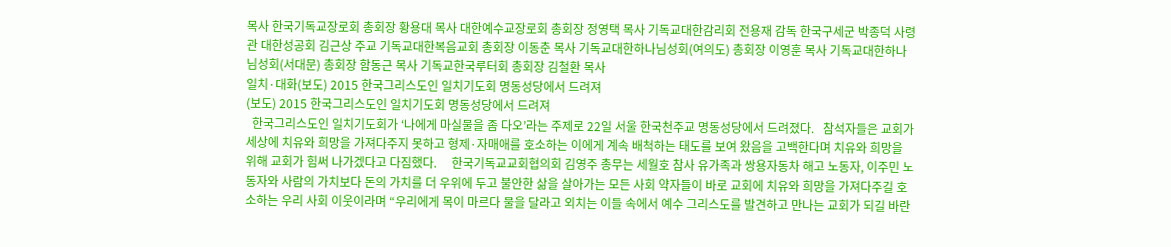목사 한국기독교장로회 총회장 황용대 목사 대한예수교장로회 총회장 정영택 목사 기독교대한감리회 전용재 감독 한국구세군 박종덕 사령관 대한성공회 김근상 주교 기독교대한복음교회 총회장 이동춘 목사 기독교대한하나님성회(여의도) 총회장 이영훈 목사 기독교대한하나님성회(서대문) 총회장 함동근 목사 기독교한국루터회 총회장 김철환 목사
일치·대화(보도) 2015 한국그리스도인 일치기도회 명동성당에서 드려져
(보도) 2015 한국그리스도인 일치기도회 명동성당에서 드려져
  한국그리스도인 일치기도회가 ‘나에게 마실물을 좀 다오’라는 주제로 22일 서울 한국천주교 명동성당에서 드려졌다.   참석자들은 교회가 세상에 치유와 희망을 가져다주지 못하고 형제·자매애를 호소하는 이에게 계속 배척하는 태도를 보여 왔음을 고백한다며 치유와 희망을 위해 교회가 힘써 나가겠다고 다짐했다.     한국기독교교회협의회 김영주 총무는 세월호 참사 유가족과 쌍용자동차 해고 노동자, 이주민 노동자와 사람의 가치보다 돈의 가치를 더 우위에 두고 불안한 삶을 살아가는 모든 사회 약자들이 바로 교회에 치유와 희망을 가져다주길 호소하는 우리 사회 이웃이라며 “우리에게 목이 마르다 물을 달라고 외치는 이들 속에서 예수 그리스도를 발견하고 만나는 교회가 되길 바란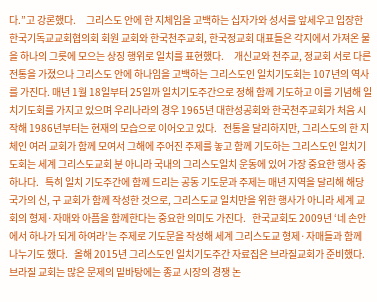다.”고 강론했다.     그리스도 안에 한 지체임을 고백하는 십자가와 성서를 앞세우고 입장한 한국기독교교회협의회 회원 교회와 한국천주교회, 한국정교회 대표들은 각지에서 가져온 물을 하나의 그릇에 모으는 상징 행위로 일치를 표현했다.     개신교와 천주교, 정교회 서로 다른 전통을 가졌으나 그리스도 안에 하나임을 고백하는 그리스도인 일치기도회는 107년의 역사를 가진다. 매년 1월 18일부터 25일까 일치기도주간으로 정해 함께 기도하고 이를 기념해 일치기도회를 가지고 있으며 우리나라의 경우 1965년 대한성공회와 한국천주교회가 처음 시작해 1986년부터는 현재의 모습으로 이어오고 있다.   전통을 달리하지만, 그리스도의 한 지체인 여러 교회가 함께 모여서 그해에 주어진 주제를 놓고 함께 기도하는 그리스도인 일치기도회는 세계 그리스도교회 분 아니라 국내의 그리스도일치 운동에 있어 가장 중요한 행사 중 하나다.   특히 일치 기도주간에 함께 드리는 공동 기도문과 주제는 매년 지역을 달리해 해당 국가의 신, 구 교회가 함께 작성한 것으로, 그리스도교 일치만을 위한 행사가 아니라 세계 교회의 형제·자매와 아픔을 함께한다는 중요한 의미도 가진다.   한국교회도 2009년 ‘네 손안에서 하나가 되게 하여라’는 주제로 기도문을 작성해 세계 그리스도교 형제·자매들과 함께 나누기도 했다.   올해 2015년 그리스도인 일치기도주간 자료집은 브라질교회가 준비했다.    브라질 교회는 많은 문제의 밑바탕에는 종교 시장의 경쟁 논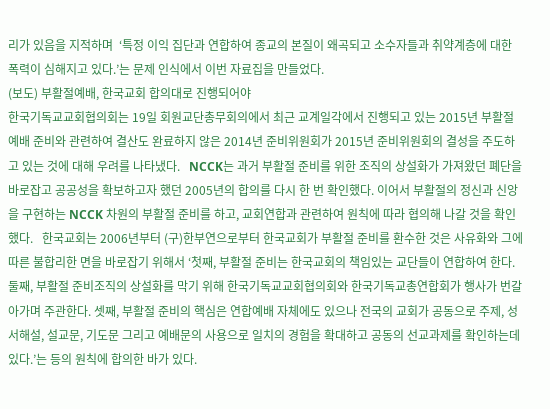리가 있음을 지적하며  ‘특정 이익 집단과 연합하여 종교의 본질이 왜곡되고 소수자들과 취약계층에 대한 폭력이 심해지고 있다.’는 문제 인식에서 이번 자료집을 만들었다.
(보도) 부활절예배, 한국교회 합의대로 진행되어야
한국기독교교회협의회는 19일 회원교단총무회의에서 최근 교계일각에서 진행되고 있는 2015년 부활절예배 준비와 관련하여 결산도 완료하지 않은 2014년 준비위원회가 2015년 준비위원회의 결성을 주도하고 있는 것에 대해 우려를 나타냈다.   NCCK는 과거 부활절 준비를 위한 조직의 상설화가 가져왔던 폐단을 바로잡고 공공성을 확보하고자 했던 2005년의 합의를 다시 한 번 확인했다. 이어서 부활절의 정신과 신앙을 구현하는 NCCK 차원의 부활절 준비를 하고, 교회연합과 관련하여 원칙에 따라 협의해 나갈 것을 확인했다.   한국교회는 2006년부터 (구)한부연으로부터 한국교회가 부활절 준비를 환수한 것은 사유화와 그에 따른 불합리한 면을 바로잡기 위해서 ‘첫째, 부활절 준비는 한국교회의 책임있는 교단들이 연합하여 한다. 둘째, 부활절 준비조직의 상설화를 막기 위해 한국기독교교회협의회와 한국기독교총연합회가 행사가 번갈아가며 주관한다. 셋째, 부활절 준비의 핵심은 연합예배 자체에도 있으나 전국의 교회가 공동으로 주제, 성서해설, 설교문, 기도문 그리고 예배문의 사용으로 일치의 경험을 확대하고 공동의 선교과제를 확인하는데 있다.’는 등의 원칙에 합의한 바가 있다.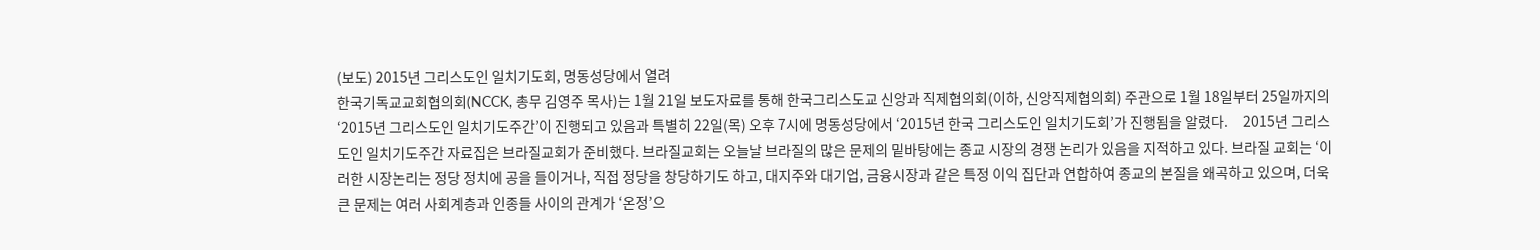(보도) 2015년 그리스도인 일치기도회, 명동성당에서 열려
한국기독교교회협의회(NCCK, 총무 김영주 목사)는 1월 21일 보도자료를 통해 한국그리스도교 신앙과 직제협의회(이하, 신앙직제협의회) 주관으로 1월 18일부터 25일까지의 ‘2015년 그리스도인 일치기도주간’이 진행되고 있음과 특별히 22일(목) 오후 7시에 명동성당에서 ‘2015년 한국 그리스도인 일치기도회’가 진행됨을 알렸다.     2015년 그리스도인 일치기도주간 자료집은 브라질교회가 준비했다. 브라질교회는 오늘날 브라질의 많은 문제의 밑바탕에는 종교 시장의 경쟁 논리가 있음을 지적하고 있다. 브라질 교회는 ‘이러한 시장논리는 정당 정치에 공을 들이거나, 직접 정당을 창당하기도 하고, 대지주와 대기업, 금융시장과 같은 특정 이익 집단과 연합하여 종교의 본질을 왜곡하고 있으며, 더욱 큰 문제는 여러 사회계층과 인종들 사이의 관계가 ‘온정’으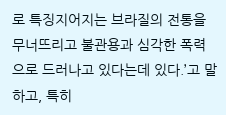로 특징지어지는 브라질의 전통을 무너뜨리고 불관용과 심각한 폭력으로 드러나고 있다는데 있다.’고 말하고, 특히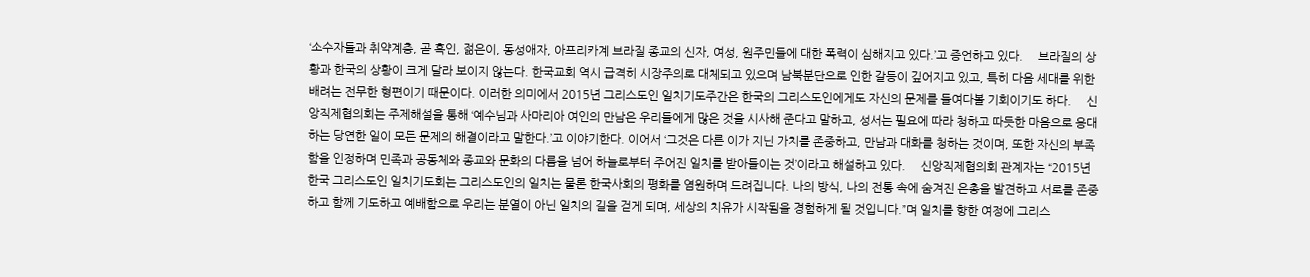‘소수자들과 취약계층, 곧 흑인, 젊은이, 동성애자, 아프리카계 브라질 종교의 신자, 여성, 원주민들에 대한 폭력이 심해지고 있다.’고 증언하고 있다.     브라질의 상황과 한국의 상황이 크게 달라 보이지 않는다. 한국교회 역시 급격히 시장주의로 대체되고 있으며 남북분단으로 인한 갈등이 깊어지고 있고, 특히 다음 세대를 위한 배려는 전무한 형편이기 때문이다. 이러한 의미에서 2015년 그리스도인 일치기도주간은 한국의 그리스도인에게도 자신의 문제를 들여다볼 기회이기도 하다.     신앙직제협의회는 주제해설을 통해 ‘예수님과 사마리아 여인의 만남은 우리들에게 많은 것을 시사해 준다고 말하고, 성서는 필요에 따라 청하고 따듯한 마음으로 응대하는 당연한 일이 모든 문제의 해결이라고 말한다.’고 이야기한다. 이어서 ‘그것은 다른 이가 지닌 가치를 존중하고, 만남과 대화를 청하는 것이며, 또한 자신의 부족함을 인정하며 민족과 공동체와 종교와 문화의 다름을 넘어 하늘로부터 주어진 일치를 받아들이는 것’이라고 해설하고 있다.     신앙직제협의회 관계자는 “2015년 한국 그리스도인 일치기도회는 그리스도인의 일치는 물론 한국사회의 평화를 염원하며 드려집니다. 나의 방식, 나의 전통 속에 숨겨진 은총을 발견하고 서로를 존중하고 함께 기도하고 예배함으로 우리는 분열이 아닌 일치의 길을 걷게 되며, 세상의 치유가 시작됨을 경험하게 될 것입니다.”며 일치를 향한 여정에 그리스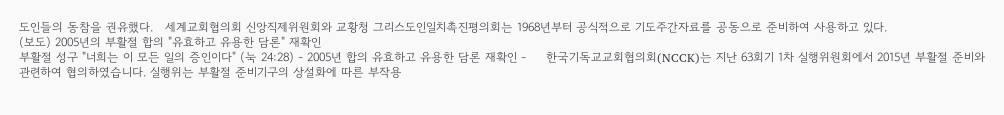도인들의 동참을 권유했다.   세계교회협의회 신앙직제위원회와 교황청 그리스도인일치촉진평의회는 1968년부터 공식적으로 기도주간자료를 공동으로 준비하여 사용하고 있다.
(보도) 2005년의 부활절 합의 "유효하고 유용한 담론" 재확인
부활절 성구 "너희는 이 모든 일의 증인이다" (눅 24:28) - 2005년 합의 유효하고 유용한 담론 재확인 -     한국기독교교회협의회(NCCK)는 지난 63회기 1차 실행위원회에서 2015년 부활절 준비와 관련하여 협의하였습니다. 실행위는 부활절 준비기구의 상설화에 따른 부작용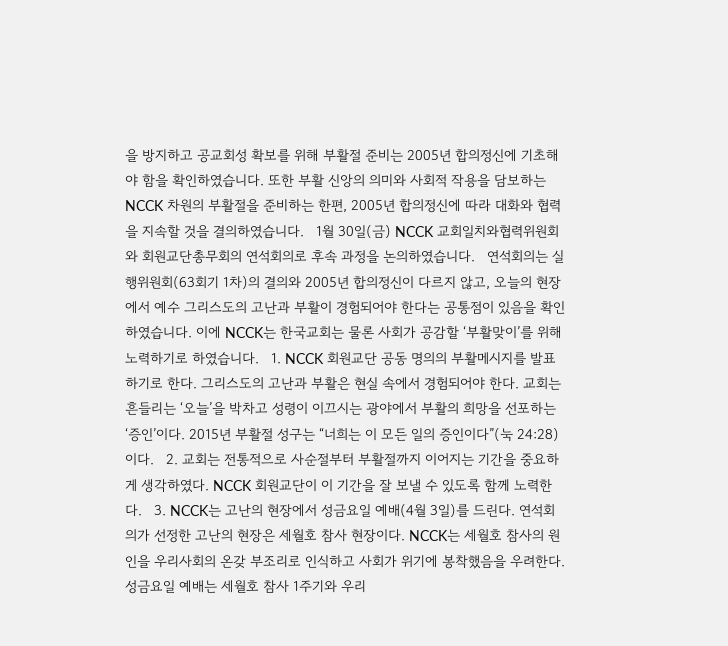을 방지하고 공교회성 확보를 위해 부활절 준비는 2005년 합의정신에 기초해야 함을 확인하였습니다. 또한 부활 신앙의 의미와 사회적 작용을 담보하는 NCCK 차원의 부활절을 준비하는 한편, 2005년 합의정신에 따라 대화와 협력을 지속할 것을 결의하였습니다.   1월 30일(금) NCCK 교회일치와협력위원회와 회원교단총무회의 연석회의로 후속 과정을 논의하였습니다.   연석회의는 실행위원회(63회기 1차)의 결의와 2005년 합의정신이 다르지 않고, 오늘의 현장에서 예수 그리스도의 고난과 부활이 경험되어야 한다는 공통점이 있음을 확인하였습니다. 이에 NCCK는 한국교회는 물론 사회가 공감할 ‘부활맞이’를 위해 노력하기로 하였습니다.   1. NCCK 회원교단 공동 명의의 부활메시지를 발표하기로 한다. 그리스도의 고난과 부활은 현실 속에서 경험되어야 한다. 교회는 흔들리는 ‘오늘’을 박차고 성령이 이끄시는 광야에서 부활의 희망을 선포하는 ‘증인’이다. 2015년 부활절 성구는 “너희는 이 모든 일의 증인이다”(눅 24:28)이다.   2. 교회는 전통적으로 사순절부터 부활절까지 이어지는 기간을 중요하게 생각하였다. NCCK 회원교단이 이 기간을 잘 보낼 수 있도록 함께 노력한다.   3. NCCK는 고난의 현장에서 성금요일 예배(4월 3일)를 드린다. 연석회의가 선정한 고난의 현장은 세월호 참사 현장이다. NCCK는 세월호 참사의 원인을 우리사회의 온갖 부조리로 인식하고 사회가 위기에 봉착했음을 우려한다. 성금요일 예배는 세월호 참사 1주기와 우리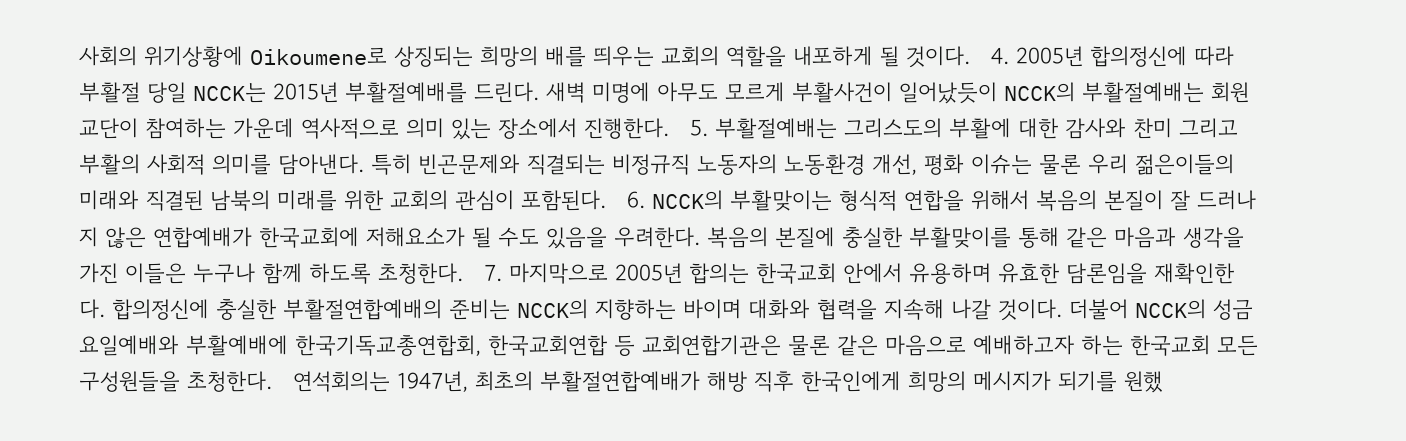사회의 위기상황에 Oikoumene로 상징되는 희망의 배를 띄우는 교회의 역할을 내포하게 될 것이다.   4. 2005년 합의정신에 따라 부활절 당일 NCCK는 2015년 부활절예배를 드린다. 새벽 미명에 아무도 모르게 부활사건이 일어났듯이 NCCK의 부활절예배는 회원교단이 참여하는 가운데 역사적으로 의미 있는 장소에서 진행한다.   5. 부활절예배는 그리스도의 부활에 대한 감사와 찬미 그리고 부활의 사회적 의미를 담아낸다. 특히 빈곤문제와 직결되는 비정규직 노동자의 노동환경 개선, 평화 이슈는 물론 우리 젊은이들의 미래와 직결된 남북의 미래를 위한 교회의 관심이 포함된다.   6. NCCK의 부활맞이는 형식적 연합을 위해서 복음의 본질이 잘 드러나지 않은 연합예배가 한국교회에 저해요소가 될 수도 있음을 우려한다. 복음의 본질에 충실한 부활맞이를 통해 같은 마음과 생각을 가진 이들은 누구나 함께 하도록 초청한다.   7. 마지막으로 2005년 합의는 한국교회 안에서 유용하며 유효한 담론임을 재확인한다. 합의정신에 충실한 부활절연합예배의 준비는 NCCK의 지향하는 바이며 대화와 협력을 지속해 나갈 것이다. 더불어 NCCK의 성금요일예배와 부활예배에 한국기독교총연합회, 한국교회연합 등 교회연합기관은 물론 같은 마음으로 예배하고자 하는 한국교회 모든 구성원들을 초청한다.   연석회의는 1947년, 최초의 부활절연합예배가 해방 직후 한국인에게 희망의 메시지가 되기를 원했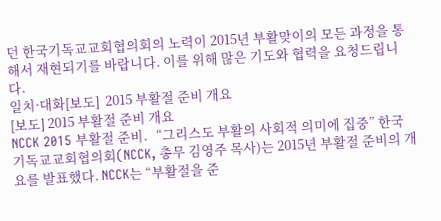던 한국기독교교회협의회의 노력이 2015년 부활맞이의 모든 과정을 통해서 재현되기를 바랍니다. 이를 위해 많은 기도와 협력을 요청드립니다.
일치·대화[보도]  2015 부활절 준비 개요
[보도] 2015 부활절 준비 개요
NCCK 2015 부활절 준비.   “그리스도 부활의 사회적 의미에 집중” 한국기독교교회협의회(NCCK, 총무 김영주 목사)는 2015년 부활절 준비의 개요를 발표했다. NCCK는 “부활절을 준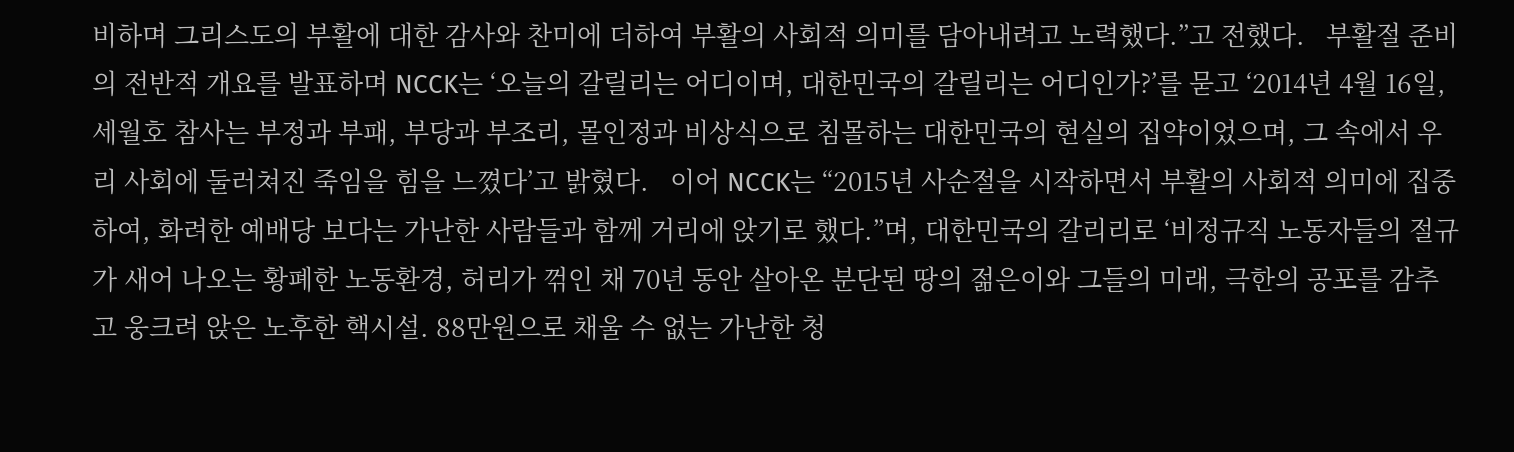비하며 그리스도의 부활에 대한 감사와 찬미에 더하여 부활의 사회적 의미를 담아내려고 노력했다.”고 전했다.   부활절 준비의 전반적 개요를 발표하며 NCCK는 ‘오늘의 갈릴리는 어디이며, 대한민국의 갈릴리는 어디인가?’를 묻고 ‘2014년 4월 16일, 세월호 참사는 부정과 부패, 부당과 부조리, 몰인정과 비상식으로 침몰하는 대한민국의 현실의 집약이었으며, 그 속에서 우리 사회에 둘러쳐진 죽임을 힘을 느꼈다’고 밝혔다.   이어 NCCK는 “2015년 사순절을 시작하면서 부활의 사회적 의미에 집중하여, 화려한 예배당 보다는 가난한 사람들과 함께 거리에 앉기로 했다.”며, 대한민국의 갈리리로 ‘비정규직 노동자들의 절규가 새어 나오는 황폐한 노동환경, 허리가 꺾인 채 70년 동안 살아온 분단된 땅의 젊은이와 그들의 미래, 극한의 공포를 감추고 웅크려 앉은 노후한 핵시설. 88만원으로 채울 수 없는 가난한 청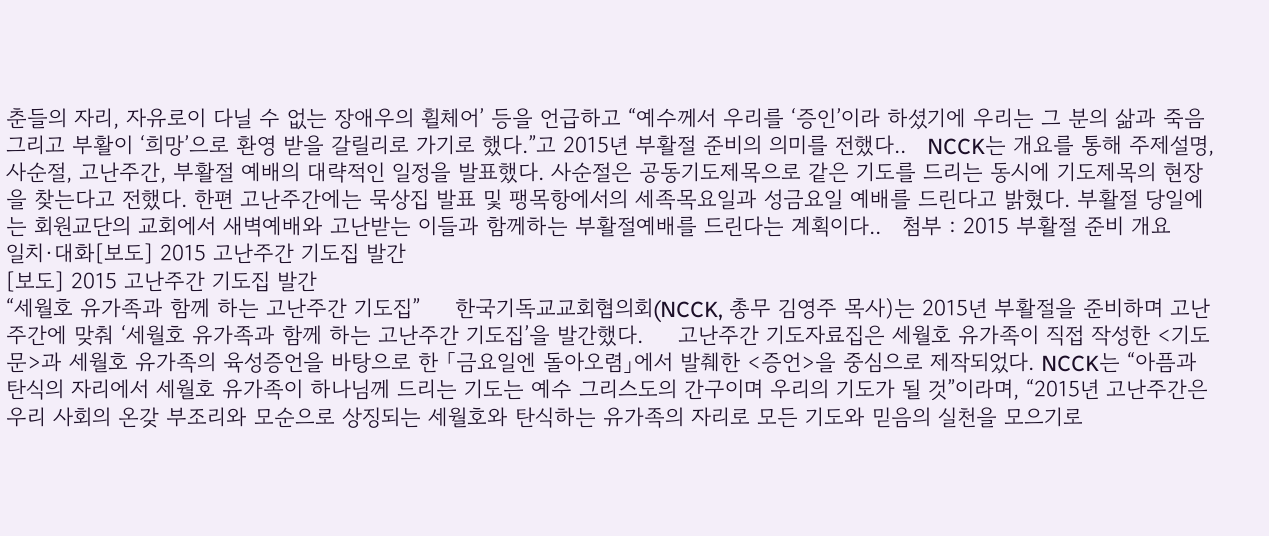춘들의 자리, 자유로이 다닐 수 없는 장애우의 휠체어’ 등을 언급하고 “예수께서 우리를 ‘증인’이라 하셨기에 우리는 그 분의 삶과 죽음 그리고 부활이 ‘희망’으로 환영 받을 갈릴리로 가기로 했다.”고 2015년 부활절 준비의 의미를 전했다..   NCCK는 개요를 통해 주제설명, 사순절, 고난주간, 부활절 예배의 대략적인 일정을 발표했다. 사순절은 공동기도제목으로 같은 기도를 드리는 동시에 기도제목의 현장을 찾는다고 전했다. 한편 고난주간에는 묵상집 발표 및 팽목항에서의 세족목요일과 성금요일 예배를 드린다고 밝혔다. 부활절 당일에는 회원교단의 교회에서 새벽예배와 고난받는 이들과 함께하는 부활절예배를 드린다는 계획이다..   첨부 : 2015 부활절 준비 개요
일치·대화[보도] 2015 고난주간 기도집 발간
[보도] 2015 고난주간 기도집 발간
“세월호 유가족과 함께 하는 고난주간 기도집”     한국기독교교회협의회(NCCK, 총무 김영주 목사)는 2015년 부활절을 준비하며 고난주간에 맞춰 ‘세월호 유가족과 함께 하는 고난주간 기도집’을 발간했다.     고난주간 기도자료집은 세월호 유가족이 직접 작성한 <기도문>과 세월호 유가족의 육성증언을 바탕으로 한 「금요일엔 돌아오렴」에서 발췌한 <증언>을 중심으로 제작되었다. NCCK는 “아픔과 탄식의 자리에서 세월호 유가족이 하나님께 드리는 기도는 예수 그리스도의 간구이며 우리의 기도가 될 것”이라며, “2015년 고난주간은 우리 사회의 온갖 부조리와 모순으로 상징되는 세월호와 탄식하는 유가족의 자리로 모든 기도와 믿음의 실천을 모으기로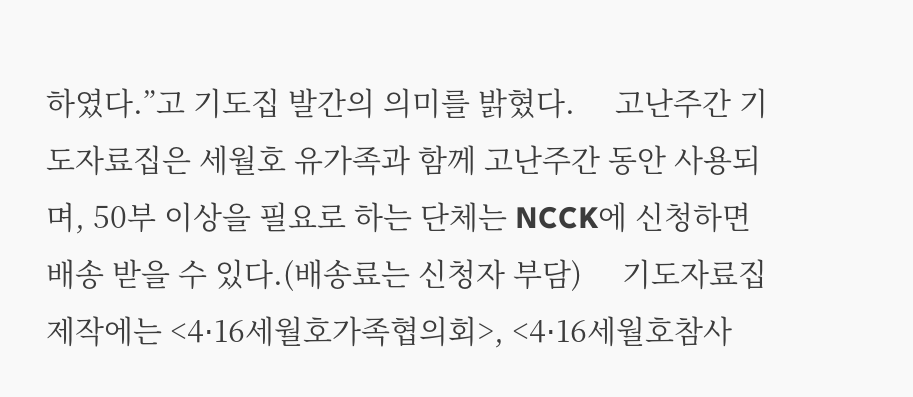하였다.”고 기도집 발간의 의미를 밝혔다.     고난주간 기도자료집은 세월호 유가족과 함께 고난주간 동안 사용되며, 50부 이상을 필요로 하는 단체는 NCCK에 신청하면 배송 받을 수 있다.(배송료는 신청자 부담)     기도자료집 제작에는 <4⋅16세월호가족협의회>, <4⋅16세월호참사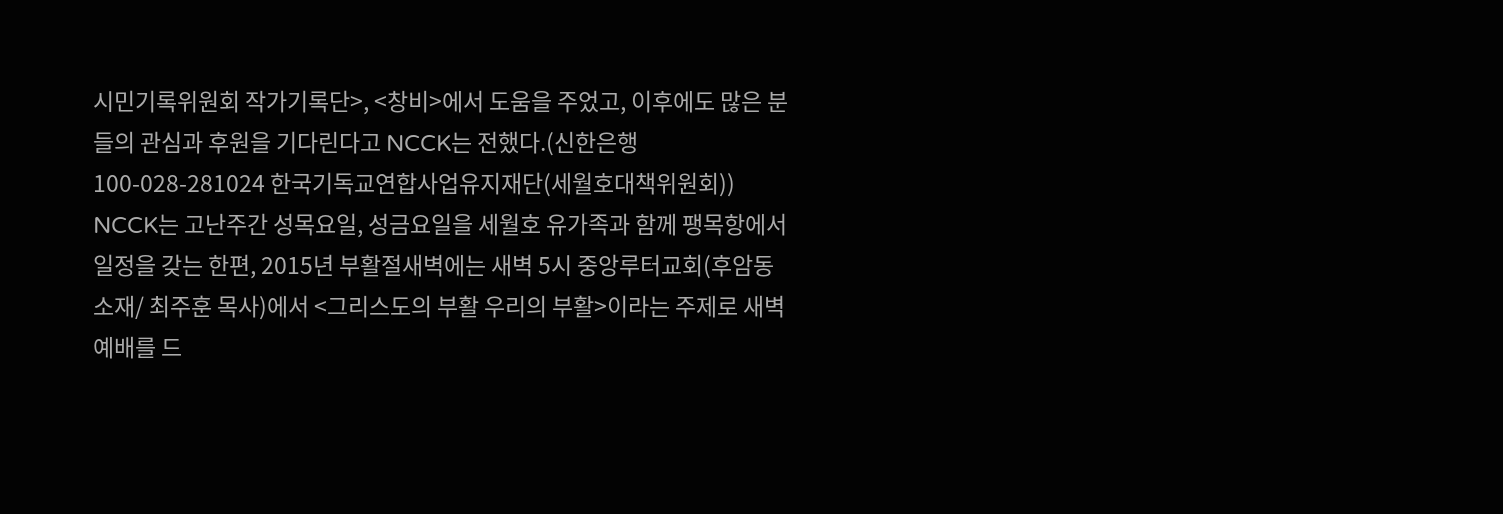시민기록위원회 작가기록단>, <창비>에서 도움을 주었고, 이후에도 많은 분들의 관심과 후원을 기다린다고 NCCK는 전했다.(신한은행 100-028-281024 한국기독교연합사업유지재단(세월호대책위원회))     NCCK는 고난주간 성목요일, 성금요일을 세월호 유가족과 함께 팽목항에서 일정을 갖는 한편, 2015년 부활절새벽에는 새벽 5시 중앙루터교회(후암동 소재/ 최주훈 목사)에서 <그리스도의 부활 우리의 부활>이라는 주제로 새벽예배를 드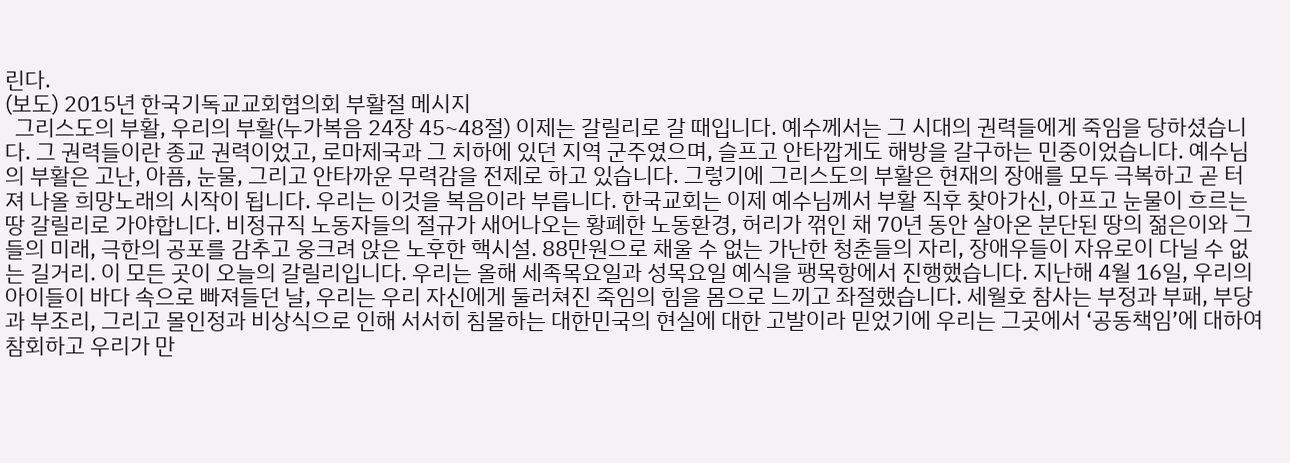린다.
(보도) 2015년 한국기독교교회협의회 부활절 메시지
  그리스도의 부활, 우리의 부활(누가복음 24장 45~48절) 이제는 갈릴리로 갈 때입니다. 예수께서는 그 시대의 권력들에게 죽임을 당하셨습니다. 그 권력들이란 종교 권력이었고, 로마제국과 그 치하에 있던 지역 군주였으며, 슬프고 안타깝게도 해방을 갈구하는 민중이었습니다. 예수님의 부활은 고난, 아픔, 눈물, 그리고 안타까운 무력감을 전제로 하고 있습니다. 그렇기에 그리스도의 부활은 현재의 장애를 모두 극복하고 곧 터져 나올 희망노래의 시작이 됩니다. 우리는 이것을 복음이라 부릅니다. 한국교회는 이제 예수님께서 부활 직후 찾아가신, 아프고 눈물이 흐르는 땅 갈릴리로 가야합니다. 비정규직 노동자들의 절규가 새어나오는 황폐한 노동환경, 허리가 꺾인 채 70년 동안 살아온 분단된 땅의 젊은이와 그들의 미래, 극한의 공포를 감추고 웅크려 앉은 노후한 핵시설. 88만원으로 채울 수 없는 가난한 청춘들의 자리, 장애우들이 자유로이 다닐 수 없는 길거리. 이 모든 곳이 오늘의 갈릴리입니다. 우리는 올해 세족목요일과 성목요일 예식을 팽목항에서 진행했습니다. 지난해 4월 16일, 우리의 아이들이 바다 속으로 빠져들던 날, 우리는 우리 자신에게 둘러쳐진 죽임의 힘을 몸으로 느끼고 좌절했습니다. 세월호 참사는 부정과 부패, 부당과 부조리, 그리고 몰인정과 비상식으로 인해 서서히 침몰하는 대한민국의 현실에 대한 고발이라 믿었기에 우리는 그곳에서 ‘공동책임’에 대하여 참회하고 우리가 만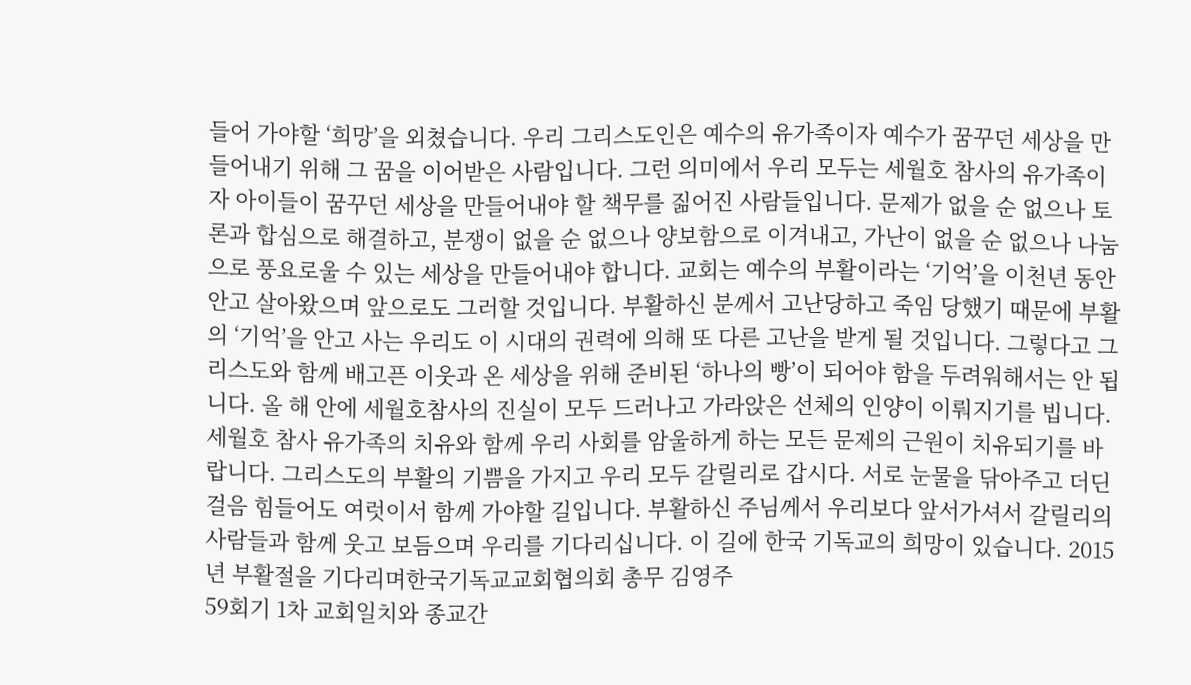들어 가야할 ‘희망’을 외쳤습니다. 우리 그리스도인은 예수의 유가족이자 예수가 꿈꾸던 세상을 만들어내기 위해 그 꿈을 이어받은 사람입니다. 그런 의미에서 우리 모두는 세월호 참사의 유가족이자 아이들이 꿈꾸던 세상을 만들어내야 할 책무를 짊어진 사람들입니다. 문제가 없을 순 없으나 토론과 합심으로 해결하고, 분쟁이 없을 순 없으나 양보함으로 이겨내고, 가난이 없을 순 없으나 나눔으로 풍요로울 수 있는 세상을 만들어내야 합니다. 교회는 예수의 부활이라는 ‘기억’을 이천년 동안 안고 살아왔으며 앞으로도 그러할 것입니다. 부활하신 분께서 고난당하고 죽임 당했기 때문에 부활의 ‘기억’을 안고 사는 우리도 이 시대의 권력에 의해 또 다른 고난을 받게 될 것입니다. 그렇다고 그리스도와 함께 배고픈 이웃과 온 세상을 위해 준비된 ‘하나의 빵’이 되어야 함을 두려워해서는 안 됩니다. 올 해 안에 세월호참사의 진실이 모두 드러나고 가라앉은 선체의 인양이 이뤄지기를 빕니다. 세월호 참사 유가족의 치유와 함께 우리 사회를 암울하게 하는 모든 문제의 근원이 치유되기를 바랍니다. 그리스도의 부활의 기쁨을 가지고 우리 모두 갈릴리로 갑시다. 서로 눈물을 닦아주고 더딘 걸음 힘들어도 여럿이서 함께 가야할 길입니다. 부활하신 주님께서 우리보다 앞서가셔서 갈릴리의 사람들과 함께 웃고 보듬으며 우리를 기다리십니다. 이 길에 한국 기독교의 희망이 있습니다. 2015년 부활절을 기다리며한국기독교교회협의회 총무 김영주
59회기 1차 교회일치와 종교간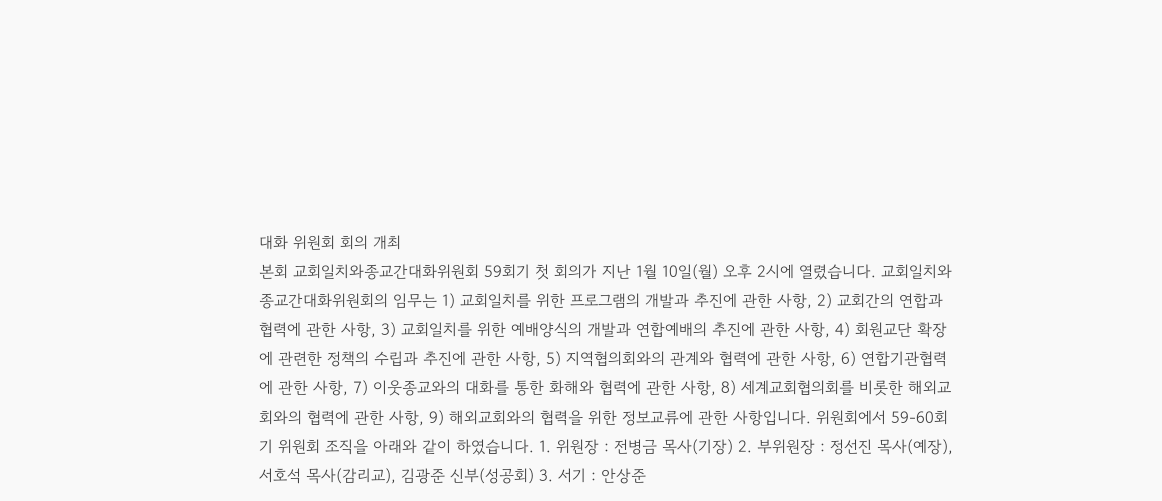대화 위원회 회의 개최
본회 교회일치와종교간대화위원회 59회기 첫 회의가 지난 1월 10일(월) 오후 2시에 열렸습니다. 교회일치와종교간대화위원회의 임무는 1) 교회일치를 위한 프로그램의 개발과 추진에 관한 사항, 2) 교회간의 연합과 협력에 관한 사항, 3) 교회일치를 위한 예배양식의 개발과 연합예배의 추진에 관한 사항, 4) 회원교단 확장에 관련한 정책의 수립과 추진에 관한 사항, 5) 지역협의회와의 관계와 협력에 관한 사항, 6) 연합기관협력에 관한 사항, 7) 이웃종교와의 대화를 통한 화해와 협력에 관한 사항, 8) 세계교회협의회를 비롯한 해외교회와의 협력에 관한 사항, 9) 해외교회와의 협력을 위한 정보교류에 관한 사항입니다. 위원회에서 59-60회기 위원회 조직을 아래와 같이 하였습니다. 1. 위원장 : 전병금 목사(기장) 2. 부위원장 : 정선진 목사(예장), 서호석 목사(감리교), 김광준 신부(성공회) 3. 서기 : 안상준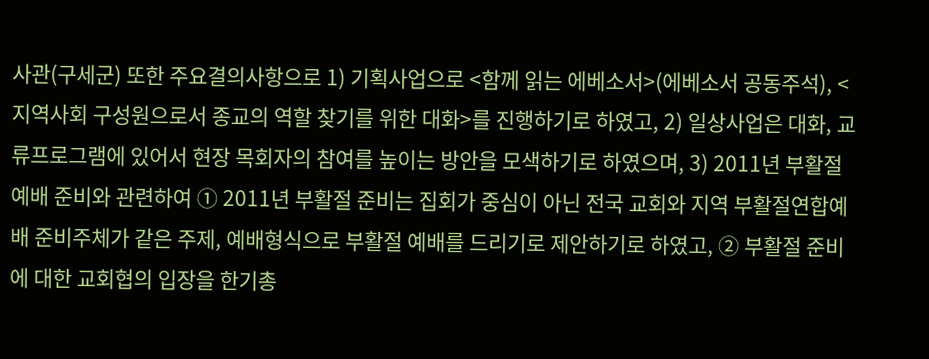사관(구세군) 또한 주요결의사항으로 1) 기획사업으로 <함께 읽는 에베소서>(에베소서 공동주석), <지역사회 구성원으로서 종교의 역할 찾기를 위한 대화>를 진행하기로 하였고, 2) 일상사업은 대화, 교류프로그램에 있어서 현장 목회자의 참여를 높이는 방안을 모색하기로 하였으며, 3) 2011년 부활절 예배 준비와 관련하여 ① 2011년 부활절 준비는 집회가 중심이 아닌 전국 교회와 지역 부활절연합예배 준비주체가 같은 주제, 예배형식으로 부활절 예배를 드리기로 제안하기로 하였고, ② 부활절 준비에 대한 교회협의 입장을 한기총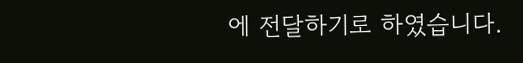에 전달하기로 하였습니다.